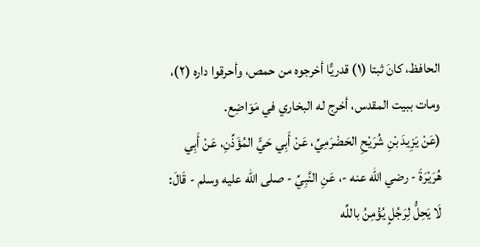الحافظ، كانَ ثبتا (١) قدريًّا أخرجوه من حمص، وأحرقوا داره (٢)، ومات ببيت المقدس، أخرج له البخاري في مَوَاضِع.
(عَنْ يَزِيدَ بْنِ شُرَيْحِ الحَضْرَمِيِّ، عَنْ أَبِي حَيٍّ المُؤَذِّنِ، عَنْ أَبِي هُرَيْرَةَ - رضي الله عنه -، عَنِ النَّبِيِّ - صلى الله عليه وسلم - قَالَ: لَا يَحِلُّ لِرَجُلٍ يُؤْمِنُ باللِّه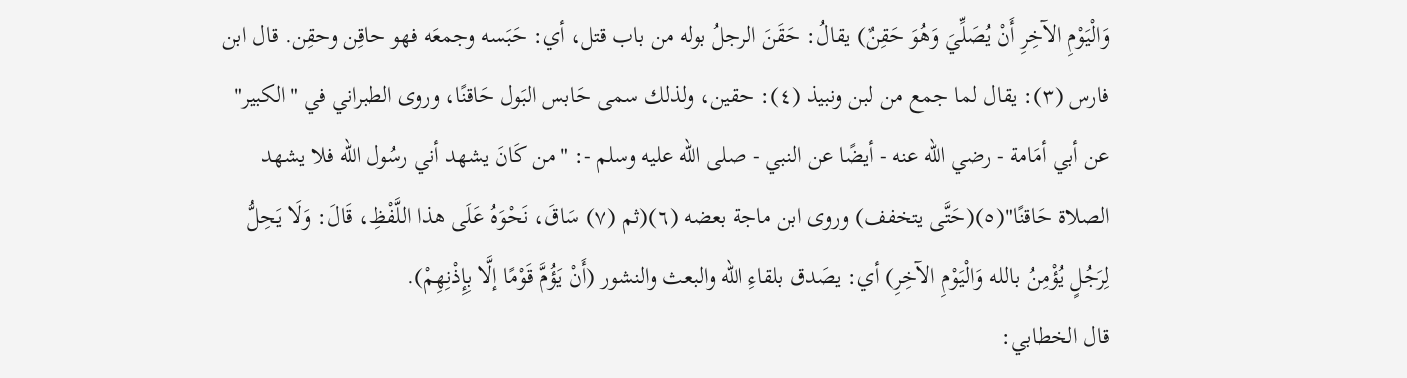وَالْيَوْمِ الآخِرِ أَنْ يُصَلِّيَ وَهُوَ حَقِنٌ) يقالُ: حَقَنَ الرجلُ بوله من باب قتل، أي: حَبَسه وجمعَه فهو حاقِن وحقِن. قال ابن فارس (٣): يقال لما جمع من لبن ونبيذ (٤): حقين، ولذلك سمى حَابس البَول حَاقنًا، وروى الطبراني في "الكبير" عن أبي أمَامة - رضي الله عنه - أيضًا عن النبي - صلى الله عليه وسلم -: "من كَانَ يشهد أني رسُول الله فلا يشهد الصلاة حَاقنًا"(٥)(حَتَّى يتخفف) وروى ابن ماجة بعضه (٦)(ثم (٧) سَاقَ، نَحْوَهُ عَلَى هذا اللَّفْظِ، قَالَ: وَلَا يَحِلُّ لِرَجُلٍ يُؤْمِنُ بالله وَالْيَوْمِ الآخِرِ) أي: يصَدق بلقاءِ الله والبعث والنشور (أَنْ يَؤُمَّ قَوْمًا إلَّا بِإِذْنِهِمْ).
قال الخطابي: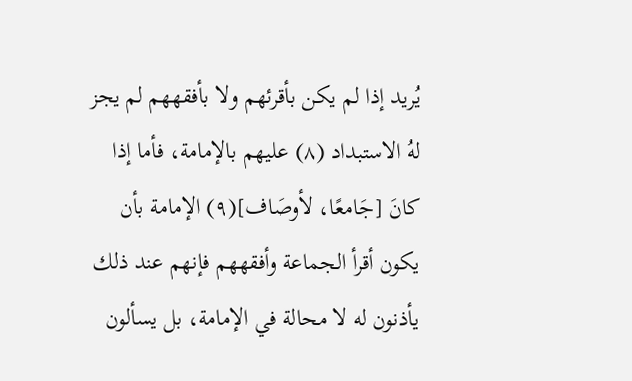يُريد إذا لم يكن بأقرئهم ولا بأفقههم لم يجز لهُ الاستبداد (٨) عليهم بالإمامة، فأما إذا كانَ [جَامعًا، لأوصَاف](٩) الإمامة بأن يكون أقرأ الجماعة وأفقههم فإنهم عند ذلك يأذنون له لا محالة في الإمامة، بل يسألون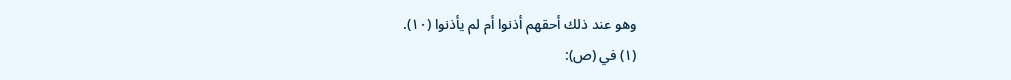وهو عند ذلك أحقهم أذنوا أم لم يأذنوا (١٠).
(١) في (ص):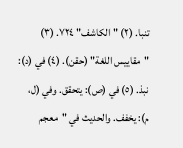تنبا. (٢) "الكاشف" ٧٢٤. (٣) "مقاييس اللغة" (حقن). (٤) في (د): نبذ. (٥) في (ص): يتحقق. وفي (ل، م): يخفف. والحديث في "معجم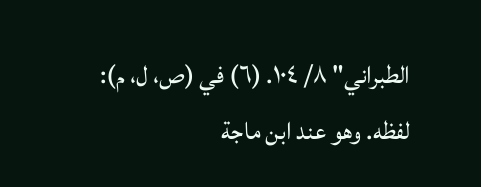الطبراني" ٨/ ١٠٤. (٦) في (ص، ل، م): لفظه. وهو عند ابن ماجة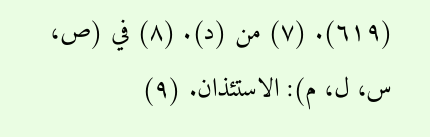(٦١٩). (٧) من (د). (٨) في (ص، س، ل، م): الاستئذان. (٩)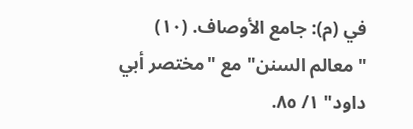في (م): جامع الأوصاف. (١٠) "معالم السنن" مع "مختصر أبي داود" ١/ ٨٥.